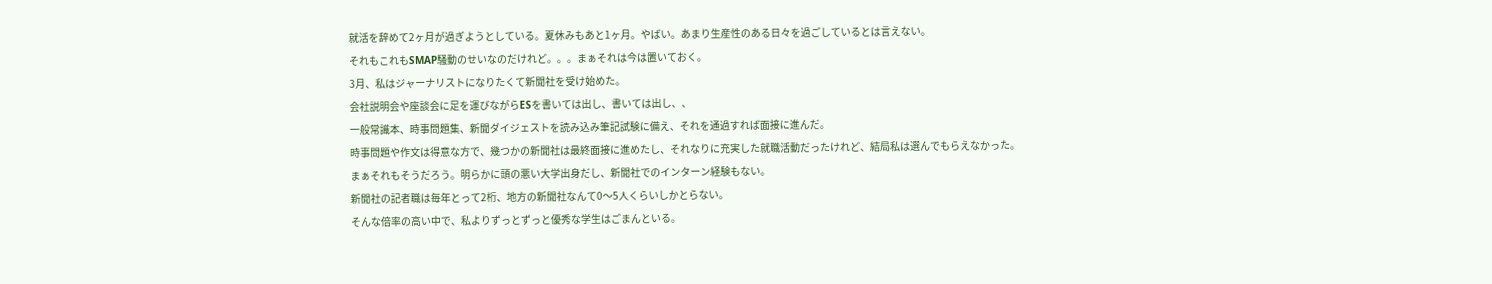就活を辞めて2ヶ月が過ぎようとしている。夏休みもあと1ヶ月。やばい。あまり生産性のある日々を過ごしているとは言えない。
それもこれもSMAP騒動のせいなのだけれど。。。まぁそれは今は置いておく。
3月、私はジャーナリストになりたくて新聞社を受け始めた。
会社説明会や座談会に足を運びながらESを書いては出し、書いては出し、、
一般常識本、時事問題集、新聞ダイジェストを読み込み筆記試験に備え、それを通過すれば面接に進んだ。
時事問題や作文は得意な方で、幾つかの新聞社は最終面接に進めたし、それなりに充実した就職活動だったけれど、結局私は選んでもらえなかった。
まぁそれもそうだろう。明らかに頭の悪い大学出身だし、新聞社でのインターン経験もない。
新聞社の記者職は毎年とって2桁、地方の新聞社なんて0〜5人くらいしかとらない。
そんな倍率の高い中で、私よりずっとずっと優秀な学生はごまんといる。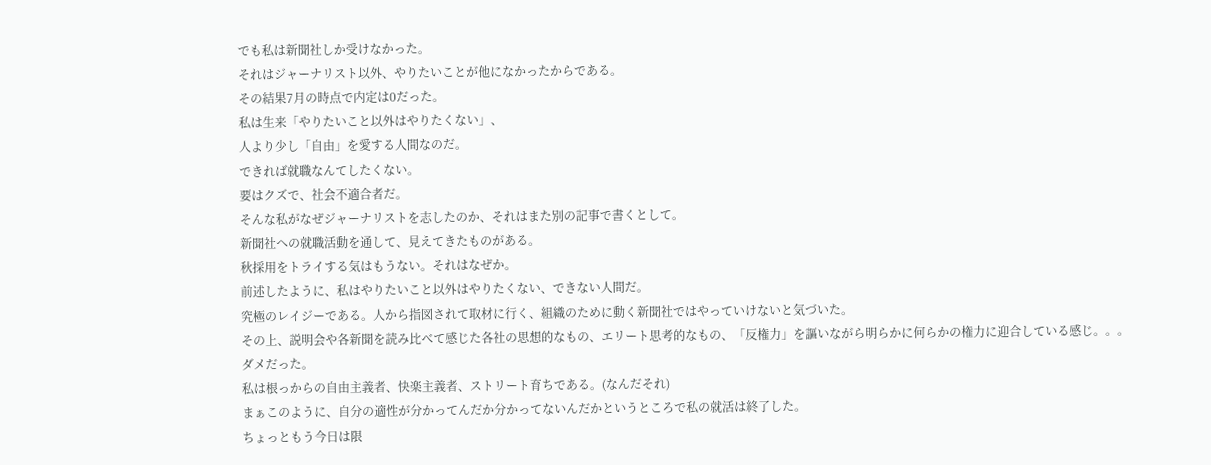でも私は新聞社しか受けなかった。
それはジャーナリスト以外、やりたいことが他になかったからである。
その結果7月の時点で内定は0だった。
私は生来「やりたいこと以外はやりたくない」、
人より少し「自由」を愛する人間なのだ。
できれば就職なんてしたくない。
要はクズで、社会不適合者だ。
そんな私がなぜジャーナリストを志したのか、それはまた別の記事で書くとして。
新聞社への就職活動を通して、見えてきたものがある。
秋採用をトライする気はもうない。それはなぜか。
前述したように、私はやりたいこと以外はやりたくない、できない人間だ。
究極のレイジーである。人から指図されて取材に行く、組織のために動く新聞社ではやっていけないと気づいた。
その上、説明会や各新聞を読み比べて感じた各社の思想的なもの、エリート思考的なもの、「反権力」を謳いながら明らかに何らかの権力に迎合している感じ。。。
ダメだった。
私は根っからの自由主義者、快楽主義者、ストリート育ちである。(なんだそれ)
まぁこのように、自分の適性が分かってんだか分かってないんだかというところで私の就活は終了した。
ちょっともう今日は限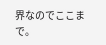界なのでここまで。